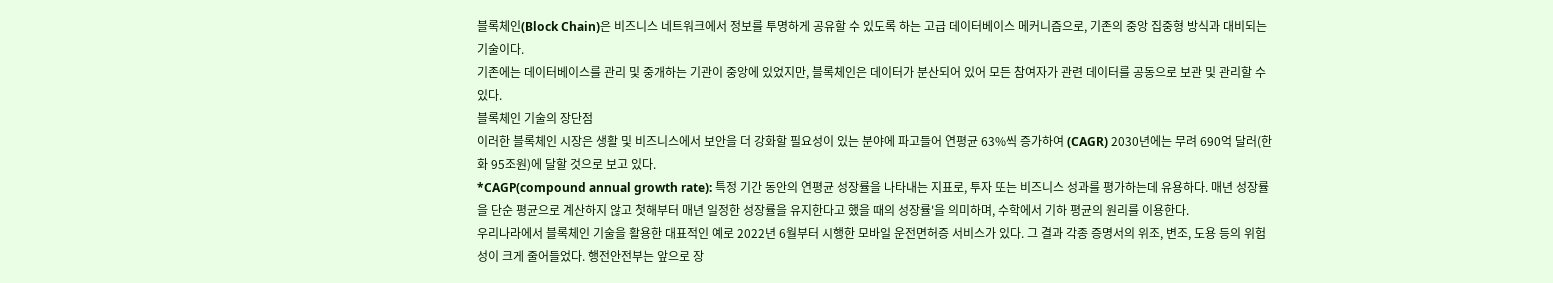블록체인(Block Chain)은 비즈니스 네트워크에서 정보를 투명하게 공유할 수 있도록 하는 고급 데이터베이스 메커니즘으로, 기존의 중앙 집중형 방식과 대비되는 기술이다.
기존에는 데이터베이스를 관리 및 중개하는 기관이 중앙에 있었지만, 블록체인은 데이터가 분산되어 있어 모든 참여자가 관련 데이터를 공동으로 보관 및 관리할 수 있다.
블록체인 기술의 장단점
이러한 블록체인 시장은 생활 및 비즈니스에서 보안을 더 강화할 필요성이 있는 분야에 파고들어 연평균 63%씩 증가하여 (CAGR) 2030년에는 무려 690억 달러(한화 95조원)에 달할 것으로 보고 있다.
*CAGP(compound annual growth rate): 특정 기간 동안의 연평균 성장률을 나타내는 지표로, 투자 또는 비즈니스 성과를 평가하는데 유용하다. 매년 성장률을 단순 평균으로 계산하지 않고 첫해부터 매년 일정한 성장률을 유지한다고 했을 때의 성장률'을 의미하며, 수학에서 기하 평균의 원리를 이용한다.
우리나라에서 블록체인 기술을 활용한 대표적인 예로 2022년 6월부터 시행한 모바일 운전면허증 서비스가 있다. 그 결과 각종 증명서의 위조, 변조, 도용 등의 위험성이 크게 줄어들었다. 행전안전부는 앞으로 장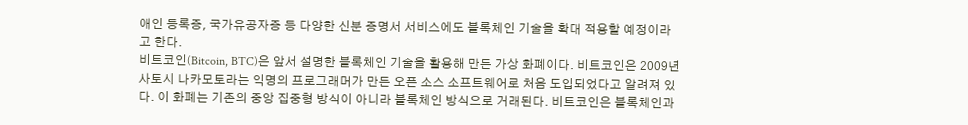애인 등록증, 국가유공자증 등 다양한 신분 증명서 서비스에도 블록체인 기술을 확대 적용할 예정이라고 한다.
비트코인(Bitcoin, BTC)은 앞서 설명한 블록체인 기술을 활용해 만든 가상 화폐이다. 비트코인은 2009년 사토시 나카모토라는 익명의 프로그래머가 만든 오픈 소스 소프트웨어로 처음 도입되었다고 알려져 있다. 이 화폐는 기존의 중앙 집중형 방식이 아니라 블록체인 방식으로 거래된다. 비트코인은 블록체인과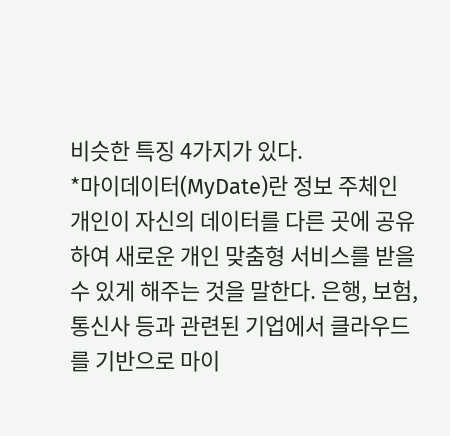비슷한 특징 4가지가 있다.
*마이데이터(MyDate)란 정보 주체인 개인이 자신의 데이터를 다른 곳에 공유하여 새로운 개인 맞춤형 서비스를 받을 수 있게 해주는 것을 말한다. 은행, 보험, 통신사 등과 관련된 기업에서 클라우드를 기반으로 마이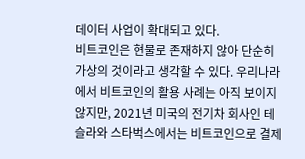데이터 사업이 확대되고 있다.
비트코인은 현물로 존재하지 않아 단순히 가상의 것이라고 생각할 수 있다. 우리나라에서 비트코인의 활용 사례는 아직 보이지 않지만, 2021년 미국의 전기차 회사인 테슬라와 스타벅스에서는 비트코인으로 결제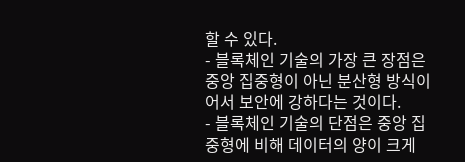할 수 있다.
- 블록체인 기술의 가장 큰 장점은 중앙 집중형이 아닌 분산형 방식이어서 보안에 강하다는 것이다.
- 블록체인 기술의 단점은 중앙 집중형에 비해 데이터의 양이 크게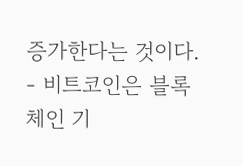증가한다는 것이다.
- 비트코인은 블록체인 기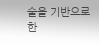술을 기반으로 한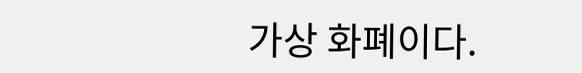가상 화폐이다.